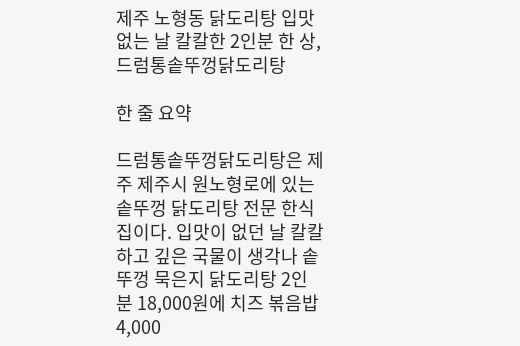제주 노형동 닭도리탕 입맛 없는 날 칼칼한 2인분 한 상, 드럼통솥뚜껑닭도리탕

한 줄 요약

드럼통솥뚜껑닭도리탕은 제주 제주시 원노형로에 있는 솥뚜껑 닭도리탕 전문 한식집이다. 입맛이 없던 날 칼칼하고 깊은 국물이 생각나 솥뚜껑 묵은지 닭도리탕 2인분 18,000원에 치즈 볶음밥 4,000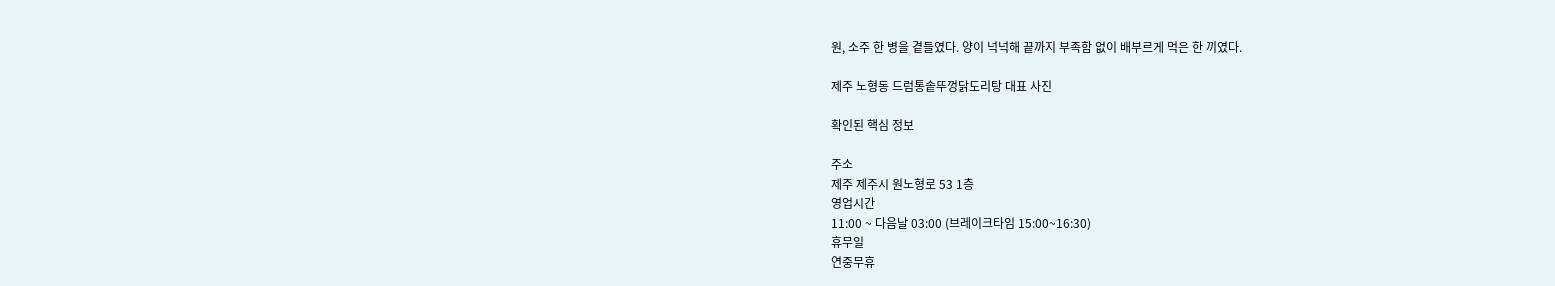원, 소주 한 병을 곁들였다. 양이 넉넉해 끝까지 부족함 없이 배부르게 먹은 한 끼였다.

제주 노형동 드럼통솥뚜껑닭도리탕 대표 사진

확인된 핵심 정보

주소
제주 제주시 원노형로 53 1층
영업시간
11:00 ~ 다음날 03:00 (브레이크타임 15:00~16:30)
휴무일
연중무휴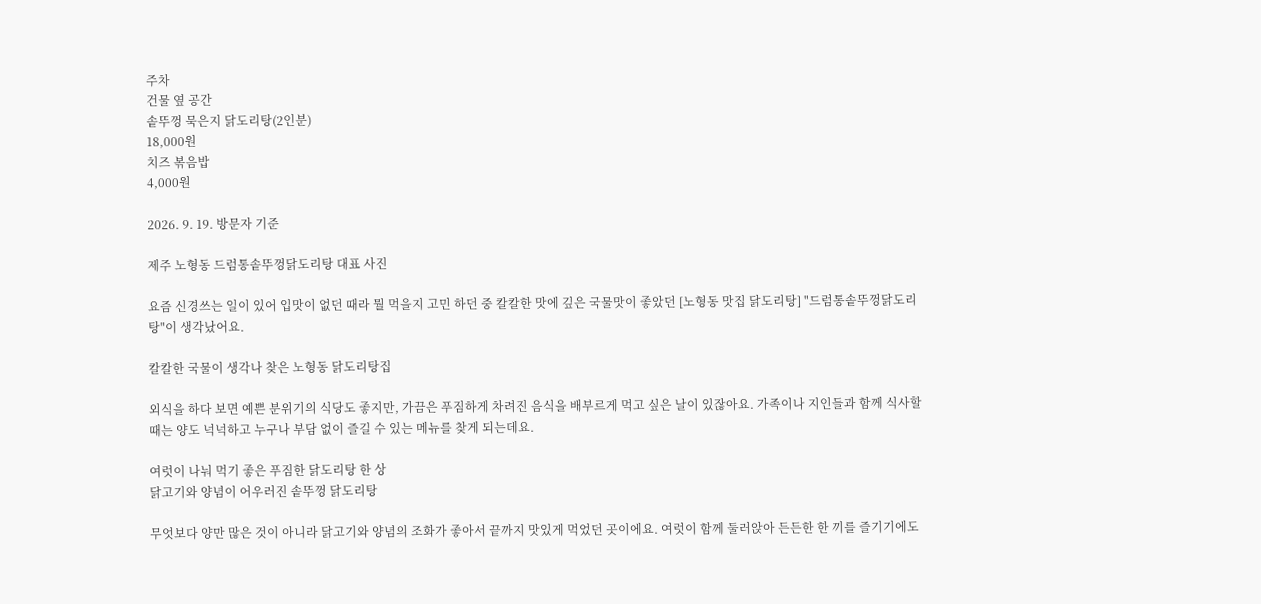주차
건물 옆 공간
솥뚜껑 묵은지 닭도리탕(2인분)
18,000원
치즈 볶음밥
4,000원

2026. 9. 19. 방문자 기준

제주 노형동 드럼통솥뚜껑닭도리탕 대표 사진

요즘 신경쓰는 일이 있어 입맛이 없던 때라 뭘 먹을지 고민 하던 중 칼칼한 맛에 깊은 국물맛이 좋았던 [노형동 맛집 닭도리탕] "드럼통솥뚜껑닭도리탕"이 생각났어요.

칼칼한 국물이 생각나 찾은 노형동 닭도리탕집

외식을 하다 보면 예쁜 분위기의 식당도 좋지만, 가끔은 푸짐하게 차려진 음식을 배부르게 먹고 싶은 날이 있잖아요. 가족이나 지인들과 함께 식사할 때는 양도 넉넉하고 누구나 부담 없이 즐길 수 있는 메뉴를 찾게 되는데요.

여럿이 나눠 먹기 좋은 푸짐한 닭도리탕 한 상
닭고기와 양념이 어우러진 솥뚜껑 닭도리탕

무엇보다 양만 많은 것이 아니라 닭고기와 양념의 조화가 좋아서 끝까지 맛있게 먹었던 곳이에요. 여럿이 함께 둘러앉아 든든한 한 끼를 즐기기에도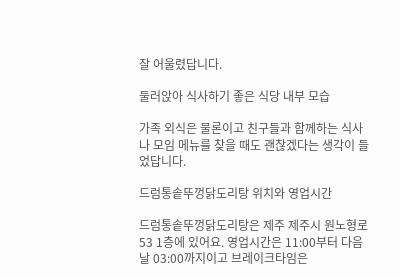잘 어울렸답니다.

둘러앉아 식사하기 좋은 식당 내부 모습

가족 외식은 물론이고 친구들과 함께하는 식사나 모임 메뉴를 찾을 때도 괜찮겠다는 생각이 들었답니다.

드럼통솥뚜껑닭도리탕 위치와 영업시간

드럼통솥뚜껑닭도리탕은 제주 제주시 원노형로 53 1층에 있어요. 영업시간은 11:00부터 다음날 03:00까지이고 브레이크타임은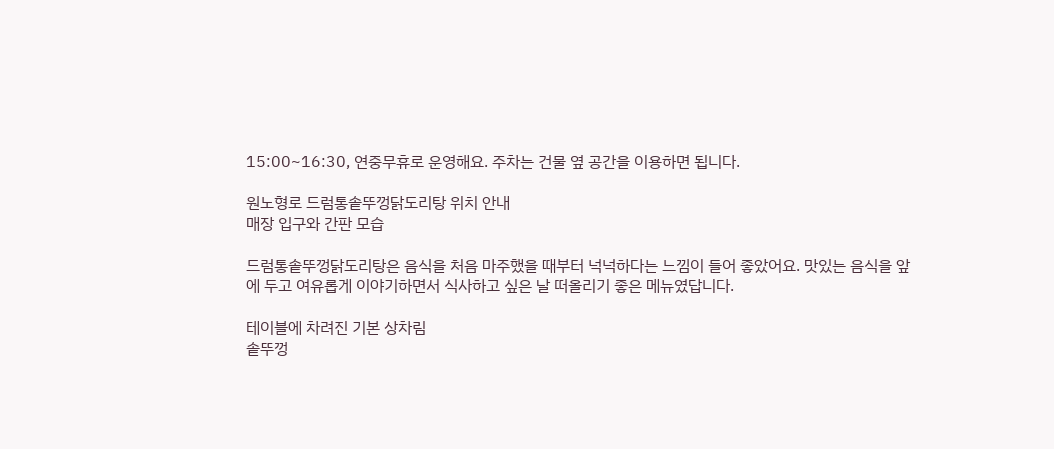15:00~16:30, 연중무휴로 운영해요. 주차는 건물 옆 공간을 이용하면 됩니다.

원노형로 드럼통솥뚜껑닭도리탕 위치 안내
매장 입구와 간판 모습

드럼통솥뚜껑닭도리탕은 음식을 처음 마주했을 때부터 넉넉하다는 느낌이 들어 좋았어요. 맛있는 음식을 앞에 두고 여유롭게 이야기하면서 식사하고 싶은 날 떠올리기 좋은 메뉴였답니다.

테이블에 차려진 기본 상차림
솥뚜껑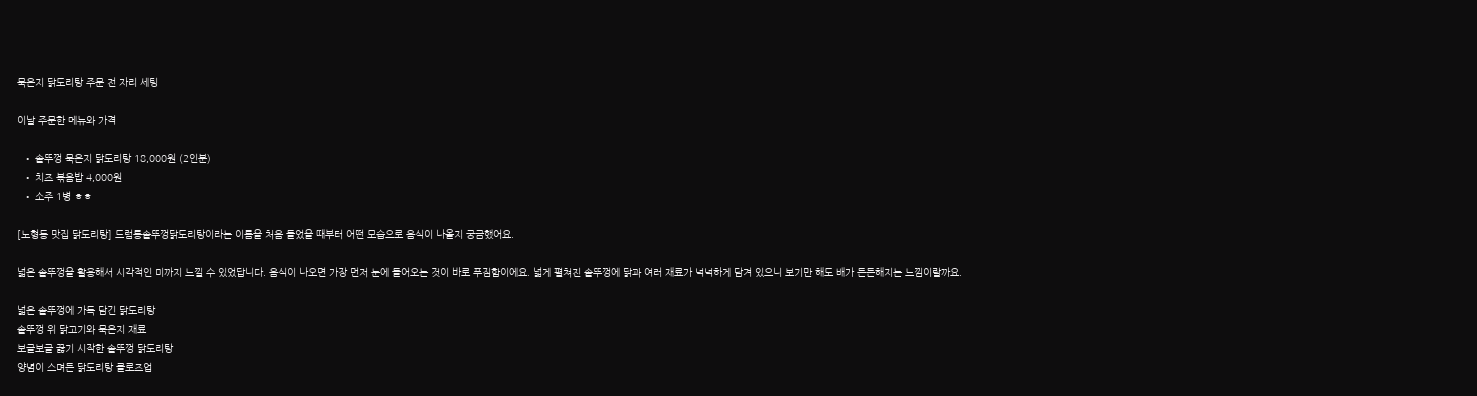묵은지 닭도리탕 주문 전 자리 세팅

이날 주문한 메뉴와 가격

  • 솥뚜껑 묵은지 닭도리탕 18,000원 (2인분)
  • 치즈 볶음밥 4,000원
  • 소주 1병 ㅎㅎ

[노형동 맛집 닭도리탕] 드럼통솥뚜껑닭도리탕이라는 이름을 처음 들었을 때부터 어떤 모습으로 음식이 나올지 궁금했어요.

넓은 솥뚜껑을 활용해서 시각적인 미까지 느낄 수 있었답니다. 음식이 나오면 가장 먼저 눈에 들어오는 것이 바로 푸짐함이에요. 넓게 펼쳐진 솥뚜껑에 닭과 여러 재료가 넉넉하게 담겨 있으니 보기만 해도 배가 든든해지는 느낌이랄까요.

넓은 솥뚜껑에 가득 담긴 닭도리탕
솥뚜껑 위 닭고기와 묵은지 재료
보글보글 끓기 시작한 솥뚜껑 닭도리탕
양념이 스며든 닭도리탕 클로즈업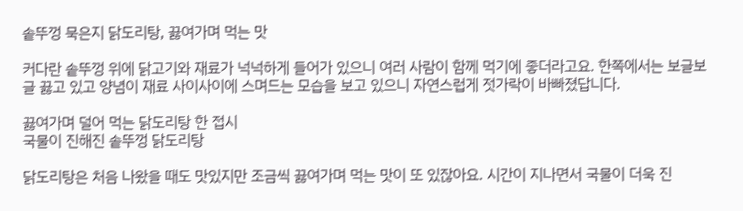솥뚜껑 묵은지 닭도리탕, 끓여가며 먹는 맛

커다란 솥뚜껑 위에 닭고기와 재료가 넉넉하게 들어가 있으니 여러 사람이 함께 먹기에 좋더라고요. 한쪽에서는 보글보글 끓고 있고 양념이 재료 사이사이에 스며드는 모습을 보고 있으니 자연스럽게 젓가락이 바빠졌답니다.

끓여가며 덜어 먹는 닭도리탕 한 접시
국물이 진해진 솥뚜껑 닭도리탕

닭도리탕은 처음 나왔을 때도 맛있지만 조금씩 끓여가며 먹는 맛이 또 있잖아요. 시간이 지나면서 국물이 더욱 진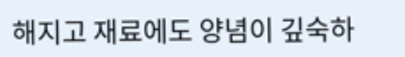해지고 재료에도 양념이 깊숙하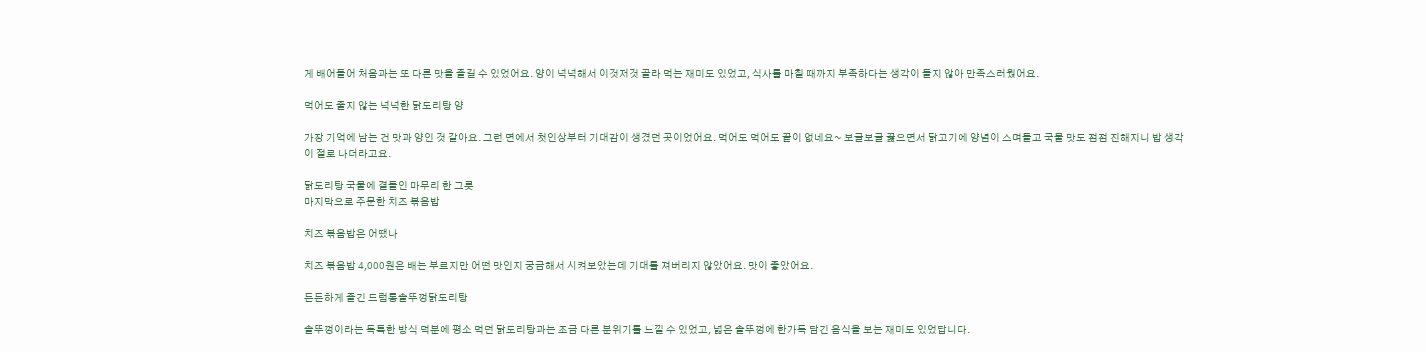게 배어들어 처음과는 또 다른 맛을 즐길 수 있었어요. 양이 넉넉해서 이것저것 골라 먹는 재미도 있었고, 식사를 마칠 때까지 부족하다는 생각이 들지 않아 만족스러웠어요.

먹어도 줄지 않는 넉넉한 닭도리탕 양

가장 기억에 남는 건 맛과 양인 것 같아요. 그런 면에서 첫인상부터 기대감이 생겼던 곳이었어요. 먹어도 먹어도 끝이 없네요~ 보글보글 끓으면서 닭고기에 양념이 스며들고 국물 맛도 점점 진해지니 밥 생각이 절로 나더라고요.

닭도리탕 국물에 곁들인 마무리 한 그릇
마지막으로 주문한 치즈 볶음밥

치즈 볶음밥은 어땠나

치즈 볶음밥 4,000원은 배는 부르지만 어떤 맛인지 궁금해서 시켜보았는데 기대를 져버리지 않았어요. 맛이 좋았어요.

든든하게 즐긴 드럼통솥뚜껑닭도리탕

솥뚜껑이라는 독특한 방식 덕분에 평소 먹던 닭도리탕과는 조금 다른 분위기를 느낄 수 있었고, 넓은 솥뚜껑에 한가득 담긴 음식을 보는 재미도 있었답니다.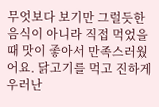무엇보다 보기만 그럴듯한 음식이 아니라 직접 먹었을 때 맛이 좋아서 만족스러웠어요. 닭고기를 먹고 진하게 우러난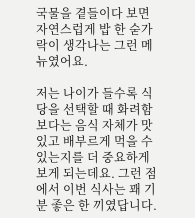국물을 곁들이다 보면 자연스럽게 밥 한 숟가락이 생각나는 그런 메뉴였어요.

저는 나이가 들수록 식당을 선택할 때 화려함보다는 음식 자체가 맛있고 배부르게 먹을 수 있는지를 더 중요하게 보게 되는데요. 그런 점에서 이번 식사는 꽤 기분 좋은 한 끼였답니다.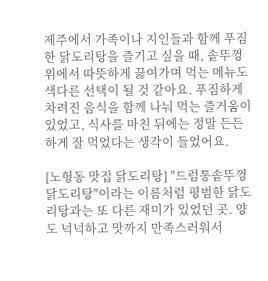제주에서 가족이나 지인들과 함께 푸짐한 닭도리탕을 즐기고 싶을 때, 솥뚜껑 위에서 따뜻하게 끓여가며 먹는 메뉴도 색다른 선택이 될 것 같아요. 푸짐하게 차려진 음식을 함께 나눠 먹는 즐거움이 있었고, 식사를 마친 뒤에는 정말 든든하게 잘 먹었다는 생각이 들었어요.

[노형동 맛집 닭도리탕] "드럼통솥뚜껑닭도리탕"이라는 이름처럼 평범한 닭도리탕과는 또 다른 재미가 있었던 곳. 양도 넉넉하고 맛까지 만족스러워서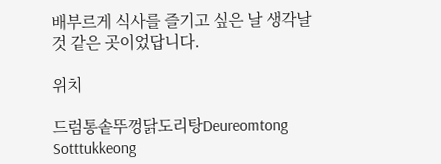배부르게 식사를 즐기고 싶은 날 생각날 것 같은 곳이었답니다.

위치

드럼통솥뚜껑닭도리탕Deureomtong Sotttukkeong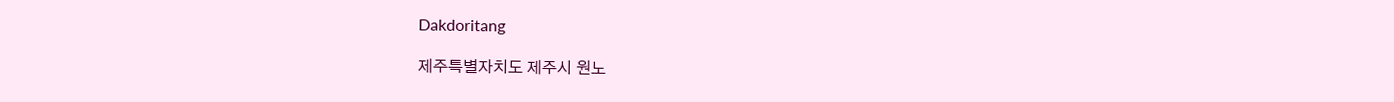Dakdoritang

제주특별자치도 제주시 원노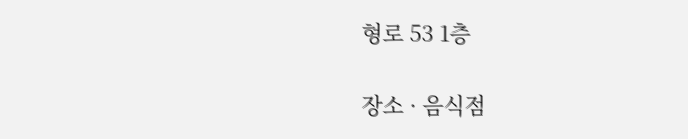형로 53 1층

장소 · 음식점